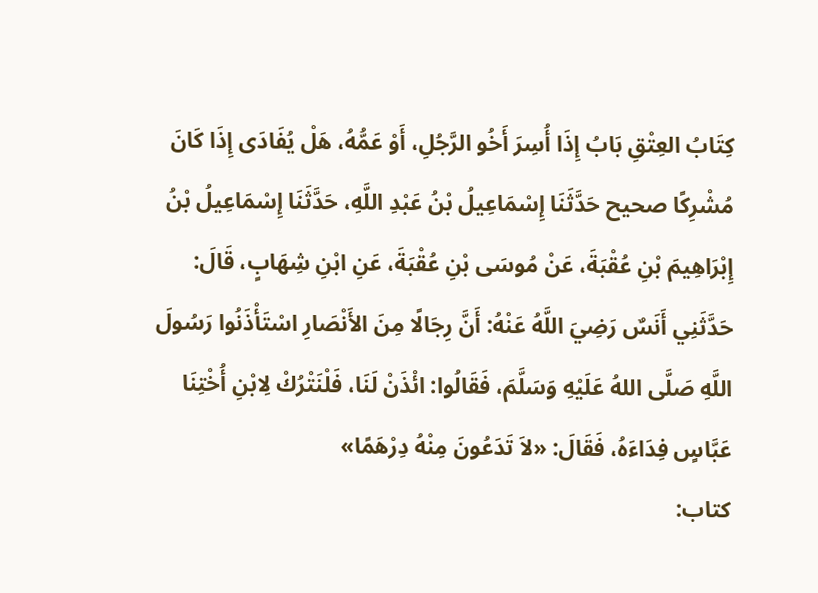كِتَابُ العِتْقِ بَابُ إِذَا أُسِرَ أَخُو الرَّجُلِ، أَوْ عَمُّهُ، هَلْ يُفَادَى إِذَا كَانَ مُشْرِكًا صحيح حَدَّثَنَا إِسْمَاعِيلُ بْنُ عَبْدِ اللَّهِ، حَدَّثَنَا إِسْمَاعِيلُ بْنُ إِبْرَاهِيمَ بْنِ عُقْبَةَ، عَنْ مُوسَى بْنِ عُقْبَةَ، عَنِ ابْنِ شِهَابٍ، قَالَ: حَدَّثَنِي أَنَسٌ رَضِيَ اللَّهُ عَنْهُ: أَنَّ رِجَالًا مِنَ الأَنْصَارِ اسْتَأْذَنُوا رَسُولَ اللَّهِ صَلَّى اللهُ عَلَيْهِ وَسَلَّمَ، فَقَالُوا: ائْذَنْ لَنَا، فَلْنَتْرُكْ لِابْنِ أُخْتِنَا عَبَّاسٍ فِدَاءَهُ، فَقَالَ: «لاَ تَدَعُونَ مِنْهُ دِرْهَمًا»
کتاب: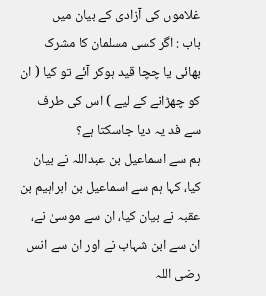غلاموں کی آزادی کے بیان میں
باب : اگر کسی مسلمان کا مشرک بھائی یا چچا قید ہوکر آئے تو کیا ( ان کو چھڑانے کے لیے ) اس کی طرف سے فد یہ دیا جاسکتا ہے؟
ہم سے اسماعیل بن عبداللہ نے بیان کیا، کہا ہم سے اسماعیل بن ابراہیم بن عقبہ نے بیان کیا، ان سے موسیٰ نے، ان سے ابن شہاب نے اور ان سے انس رضی اللہ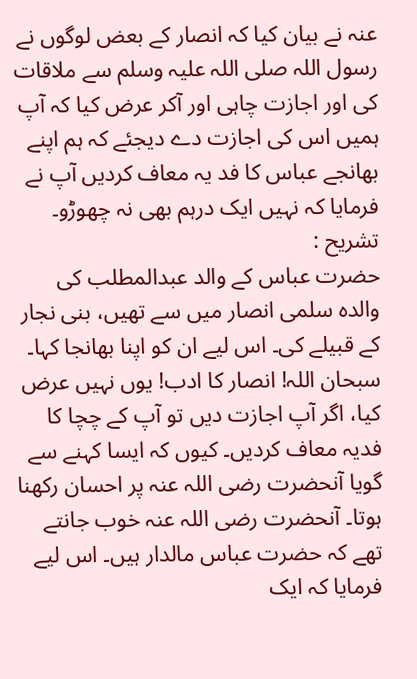عنہ نے بیان کیا کہ انصار کے بعض لوگوں نے رسول اللہ صلی اللہ علیہ وسلم سے ملاقات کی اور اجازت چاہی اور آکر عرض کیا کہ آپ ہمیں اس کی اجازت دے دیجئے کہ ہم اپنے بھانجے عباس کا فد یہ معاف کردیں آپ نے فرمایا کہ نہیں ایک درہم بھی نہ چھوڑو۔
تشریح :
حضرت عباس کے والد عبدالمطلب کی والدہ سلمی انصار میں سے تھیں، بنی نجار کے قبیلے کی۔ اس لیے ان کو اپنا بھانجا کہا۔ سبحان اللہ! انصار کا ادب! یوں نہیں عرض کیا، اگر آپ اجازت دیں تو آپ کے چچا کا فدیہ معاف کردیں۔ کیوں کہ ایسا کہنے سے گویا آنحضرت رضی اللہ عنہ پر احسان رکھنا ہوتا۔ آنحضرت رضی اللہ عنہ خوب جانتے تھے کہ حضرت عباس مالدار ہیں۔ اس لیے فرمایا کہ ایک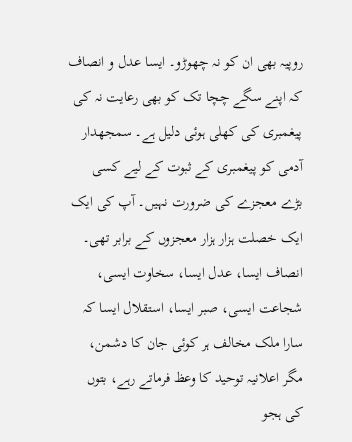روپیہ بھی ان کو نہ چھوڑو۔ ایسا عدل و انصاف کہ اپنے سگے چچا تک کو بھی رعایت نہ کی پیغمبری کی کھلی ہوئی دلیل ہے۔ سمجھدار آدمی کو پیغمبری کے ثبوت کے لیے کسی بڑے معجزے کی ضرورت نہیں۔ آپ کی ایک ایک خصلت ہزار ہزار معجزوں کے برابر تھی۔ انصاف ایسا، عدل ایسا، سخاوت ایسی، شجاعت ایسی، صبر ایسا، استقلال ایسا کہ سارا ملک مخالف ہر کوئی جان کا دشمن، مگر اعلانیہ توحید کا وعظ فرماتے رہے، بتوں کی ہجو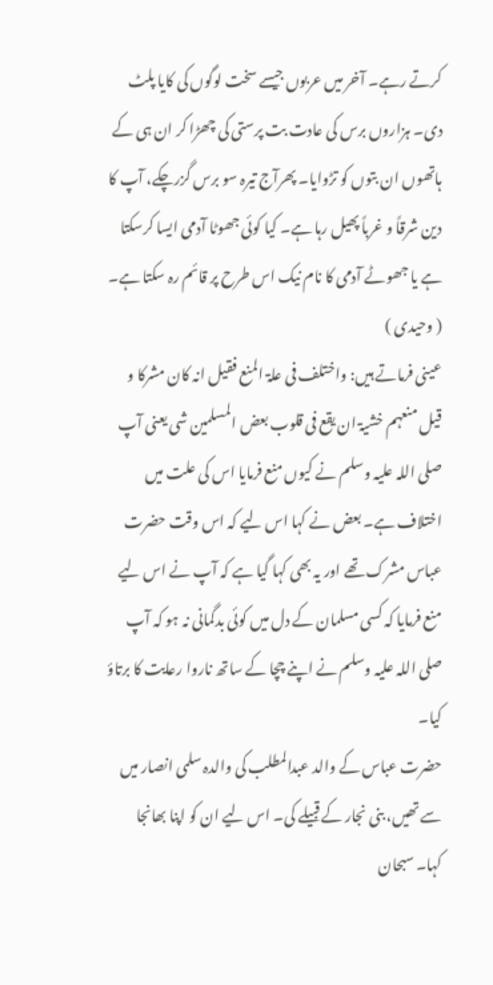کرتے رہے۔ آخر میں عربوں جیسے سخت لوگوں کی کایا پلٹ دی۔ ہزاروں برس کی عادت بت پرستی کی چھڑا کر ان ہی کے ہاتھوں ان بتوں کو تڑوایا۔ پھرآج تیرہ سو برس گزرچکے، آپ کا دین شرقاً و غرباً پھیل رہا ہے۔ کیا کوئی جھوٹا آدمی ایسا کرسکتا ہے یا جھوٹے آدمی کا نام نیک اس طرح پر قائم رہ سکتا ہے۔ ( وحیدی )
عینی فرماتے ہیں: واختلف فی علۃ المنع فقیل انہ کان مشرکا و قیل منعہم خشیۃ ان یقع فی قلوب بعض المسلمین شی یعنی آپ صلی اللہ علیہ وسلم نے کیوں منع فرمایا اس کی علت میں اختلاف ہے۔ بعض نے کہا اس لیے کہ اس وقت حضرت عباس مشرک تھے اور یہ بھی کہا گیا ہے کہ آپ نے اس لیے منع فرمایا کہ کسی مسلمان کے دل میں کوئی بدگمانی نہ ہو کہ آپ صلی اللہ علیہ وسلم نے اپنے چچا کے ساتھ ناروا رعایت کا برتاؤ کیا۔
حضرت عباس کے والد عبدالمطلب کی والدہ سلمی انصار میں سے تھیں، بنی نجار کے قبیلے کی۔ اس لیے ان کو اپنا بھانجا کہا۔ سبحان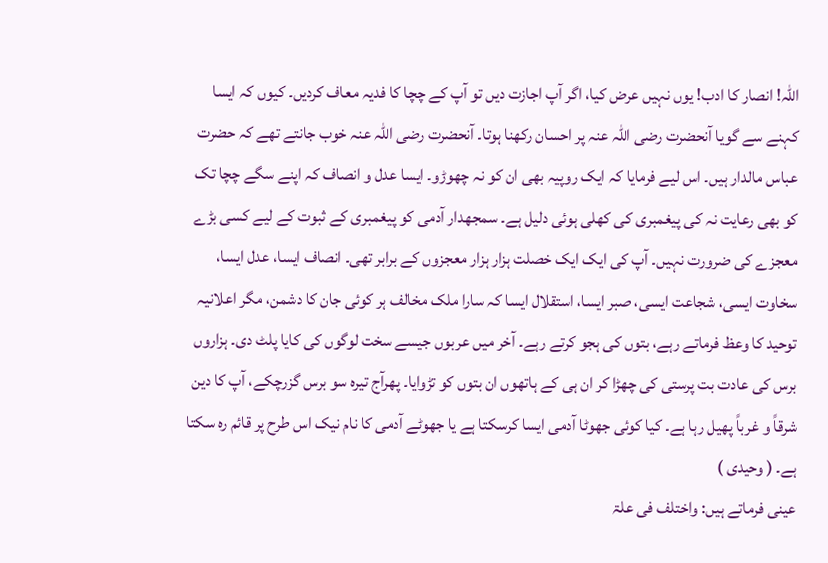اللہ! انصار کا ادب! یوں نہیں عرض کیا، اگر آپ اجازت دیں تو آپ کے چچا کا فدیہ معاف کردیں۔ کیوں کہ ایسا کہنے سے گویا آنحضرت رضی اللہ عنہ پر احسان رکھنا ہوتا۔ آنحضرت رضی اللہ عنہ خوب جانتے تھے کہ حضرت عباس مالدار ہیں۔ اس لیے فرمایا کہ ایک روپیہ بھی ان کو نہ چھوڑو۔ ایسا عدل و انصاف کہ اپنے سگے چچا تک کو بھی رعایت نہ کی پیغمبری کی کھلی ہوئی دلیل ہے۔ سمجھدار آدمی کو پیغمبری کے ثبوت کے لیے کسی بڑے معجزے کی ضرورت نہیں۔ آپ کی ایک ایک خصلت ہزار ہزار معجزوں کے برابر تھی۔ انصاف ایسا، عدل ایسا، سخاوت ایسی، شجاعت ایسی، صبر ایسا، استقلال ایسا کہ سارا ملک مخالف ہر کوئی جان کا دشمن، مگر اعلانیہ توحید کا وعظ فرماتے رہے، بتوں کی ہجو کرتے رہے۔ آخر میں عربوں جیسے سخت لوگوں کی کایا پلٹ دی۔ ہزاروں برس کی عادت بت پرستی کی چھڑا کر ان ہی کے ہاتھوں ان بتوں کو تڑوایا۔ پھرآج تیرہ سو برس گزرچکے، آپ کا دین شرقاً و غرباً پھیل رہا ہے۔ کیا کوئی جھوٹا آدمی ایسا کرسکتا ہے یا جھوٹے آدمی کا نام نیک اس طرح پر قائم رہ سکتا ہے۔ ( وحیدی )
عینی فرماتے ہیں: واختلف فی علۃ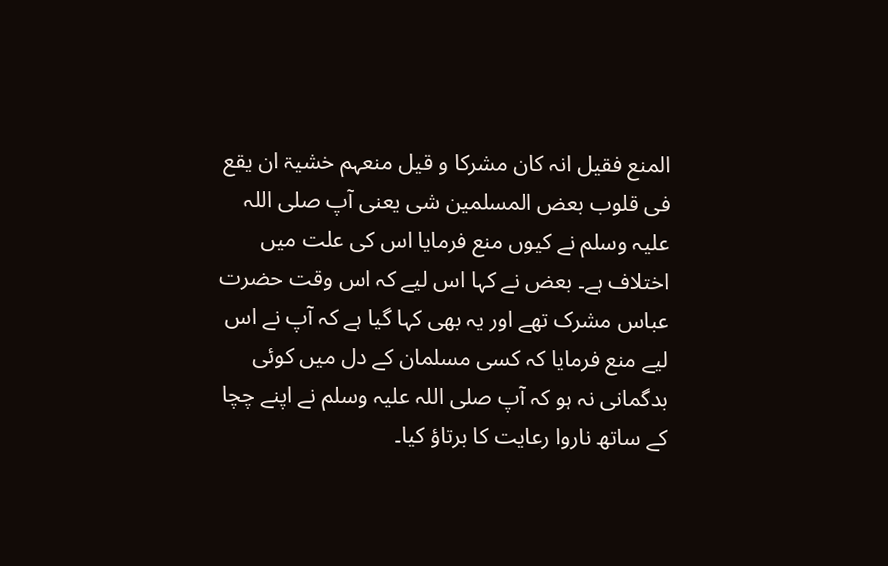المنع فقیل انہ کان مشرکا و قیل منعہم خشیۃ ان یقع فی قلوب بعض المسلمین شی یعنی آپ صلی اللہ علیہ وسلم نے کیوں منع فرمایا اس کی علت میں اختلاف ہے۔ بعض نے کہا اس لیے کہ اس وقت حضرت عباس مشرک تھے اور یہ بھی کہا گیا ہے کہ آپ نے اس لیے منع فرمایا کہ کسی مسلمان کے دل میں کوئی بدگمانی نہ ہو کہ آپ صلی اللہ علیہ وسلم نے اپنے چچا کے ساتھ ناروا رعایت کا برتاؤ کیا۔